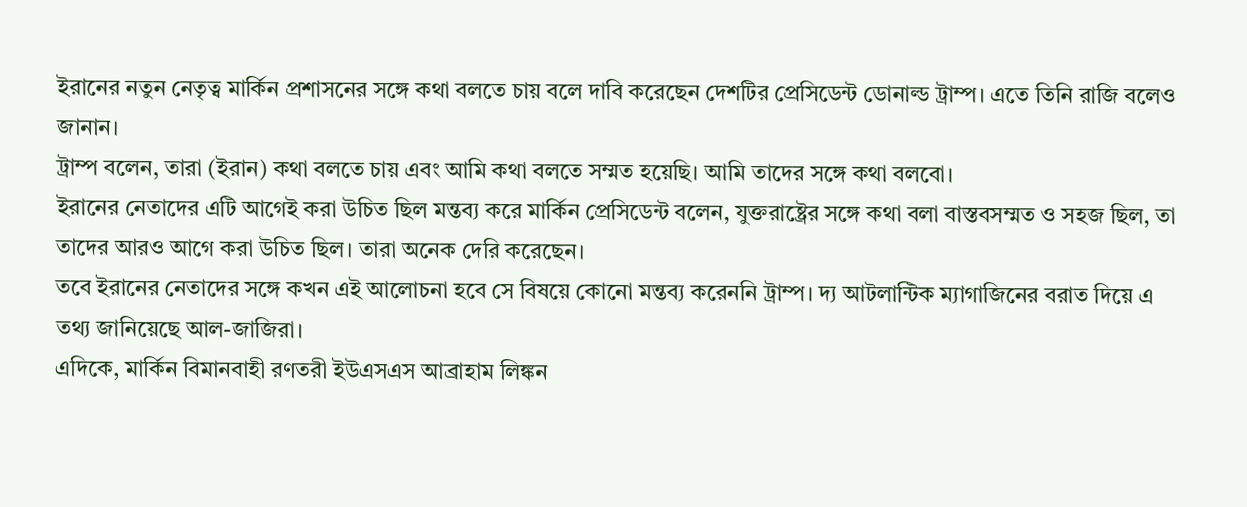ইরানের নতুন নেতৃত্ব মার্কিন প্রশাসনের সঙ্গে কথা বলতে চায় বলে দাবি করেছেন দেশটির প্রেসিডেন্ট ডোনাল্ড ট্রাম্প। এতে তিনি রাজি বলেও জানান।
ট্রাম্প বলেন, তারা (ইরান) কথা বলতে চায় এবং আমি কথা বলতে সম্মত হয়েছি। আমি তাদের সঙ্গে কথা বলবো।
ইরানের নেতাদের এটি আগেই করা উচিত ছিল মন্তব্য করে মার্কিন প্রেসিডেন্ট বলেন, যুক্তরাষ্ট্রের সঙ্গে কথা বলা বাস্তবসম্মত ও সহজ ছিল, তা তাদের আরও আগে করা উচিত ছিল। তারা অনেক দেরি করেছেন।
তবে ইরানের নেতাদের সঙ্গে কখন এই আলোচনা হবে সে বিষয়ে কোনো মন্তব্য করেননি ট্রাম্প। দ্য আটলান্টিক ম্যাগাজিনের বরাত দিয়ে এ তথ্য জানিয়েছে আল-জাজিরা।
এদিকে, মার্কিন বিমানবাহী রণতরী ইউএসএস আব্রাহাম লিঙ্কন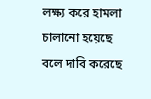লক্ষ্য করে হামলা চালানো হয়েছে বলে দাবি করেছে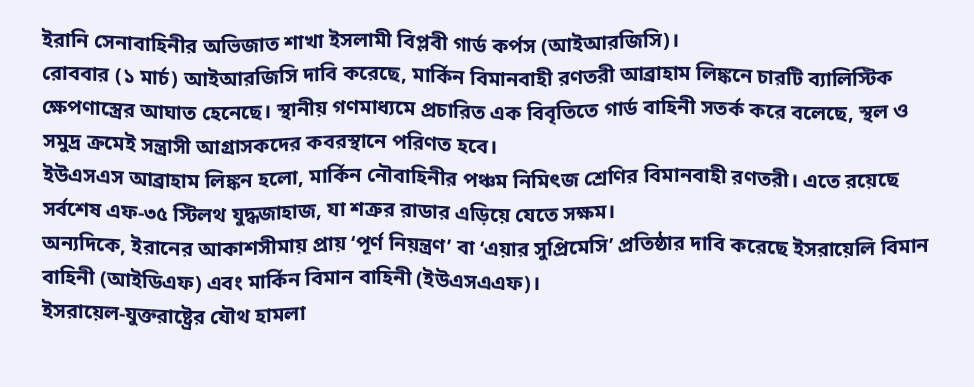ইরানি সেনাবাহিনীর অভিজাত শাখা ইসলামী বিপ্লবী গার্ড কর্পস (আইআরজিসি)।
রোববার (১ মার্চ) আইআরজিসি দাবি করেছে, মার্কিন বিমানবাহী রণতরী আব্রাহাম লিঙ্কনে চারটি ব্যালিস্টিক ক্ষেপণাস্ত্রের আঘাত হেনেছে। স্থানীয় গণমাধ্যমে প্রচারিত এক বিবৃতিতে গার্ড বাহিনী সতর্ক করে বলেছে, স্থল ও সমুদ্র ক্রমেই সন্ত্রাসী আগ্রাসকদের কবরস্থানে পরিণত হবে।
ইউএসএস আব্রাহাম লিঙ্কন হলো, মার্কিন নৌবাহিনীর পঞ্চম নিমিৎজ শ্রেণির বিমানবাহী রণতরী। এতে রয়েছে সর্বশেষ এফ-৩৫ স্টিলথ যুদ্ধজাহাজ, যা শত্রুর রাডার এড়িয়ে যেতে সক্ষম।
অন্যদিকে, ইরানের আকাশসীমায় প্রায় ‘পূর্ণ নিয়ন্ত্রণ’ বা ‘এয়ার সুপ্রিমেসি’ প্রতিষ্ঠার দাবি করেছে ইসরায়েলি বিমান বাহিনী (আইডিএফ) এবং মার্কিন বিমান বাহিনী (ইউএসএএফ)।
ইসরায়েল-যুক্তরাষ্ট্রের যৌথ হামলা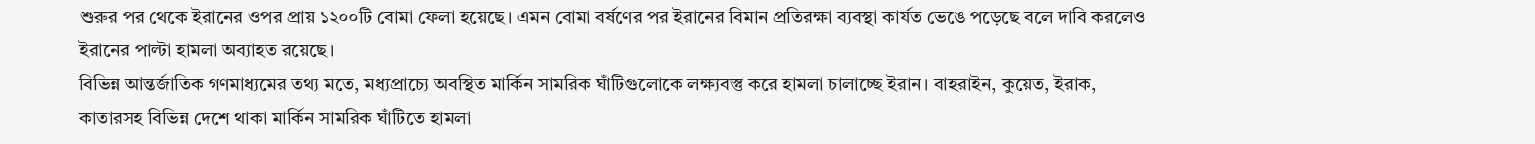শুরুর পর থেকে ইরানের ওপর প্রায় ১২০০টি বোমা ফেলা হয়েছে। এমন বোমা বর্ষণের পর ইরানের বিমান প্রতিরক্ষা ব্যবস্থা কার্যত ভেঙে পড়েছে বলে দাবি করলেও ইরানের পাল্টা হামলা অব্যাহত রয়েছে।
বিভিন্ন আন্তর্জাতিক গণমাধ্যমের তথ্য মতে, মধ্যপ্রাচ্যে অবস্থিত মার্কিন সামরিক ঘাঁটিগুলোকে লক্ষ্যবস্তু করে হামলা চালাচ্ছে ইরান। বাহরাইন, কুয়েত, ইরাক, কাতারসহ বিভিন্ন দেশে থাকা মার্কিন সামরিক ঘাঁটিতে হামলা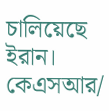চালিয়েছে ইরান।
কেএসআর/